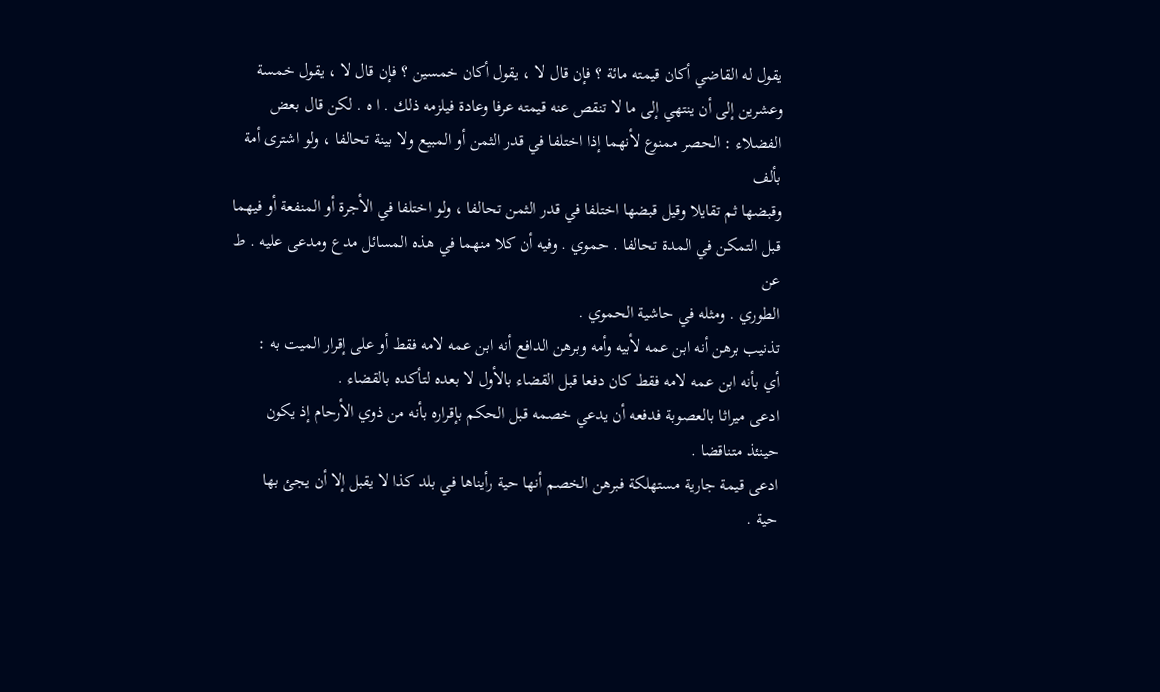يقول له القاضي أكان قيمته مائة ؟ فإن قال لا ، يقول أكان خمسين ؟ فإن قال لا ، يقول خمسة
وعشرين إلى أن ينتهي إلى ما لا تنقص عنه قيمته عرفا وعادة فيلزمه ذلك . ا ه . لكن قال بعض
الفضلاء : الحصر ممنوع لأنهما إذا اختلفا في قدر الثمن أو المبيع ولا بينة تحالفا ، ولو اشترى أمة بألف
وقبضها ثم تقايلا وقيل قبضها اختلفا في قدر الثمن تحالفا ، ولو اختلفا في الأجرة أو المنفعة أو فيهما
قبل التمكن في المدة تحالفا . حموي . وفيه أن كلا منهما في هذه المسائل مدع ومدعى عليه . ط عن
الطوري . ومثله في حاشية الحموي .
تذنيب برهن أنه ابن عمه لأبيه وأمه وبرهن الدافع أنه ابن عمه لامه فقط أو على إقرار الميت به :
أي بأنه ابن عمه لامه فقط كان دفعا قبل القضاء بالأول لا بعده لتأكده بالقضاء .
ادعى ميراثا بالعصوبة فدفعه أن يدعي خصمه قبل الحكم بإقراره بأنه من ذوي الأرحام إذ يكون
حينئذ متناقضا .
ادعى قيمة جارية مستهلكة فبرهن الخصم أنها حية رأيناها في بلد كذا لا يقبل إلا أن يجئ بها
حية .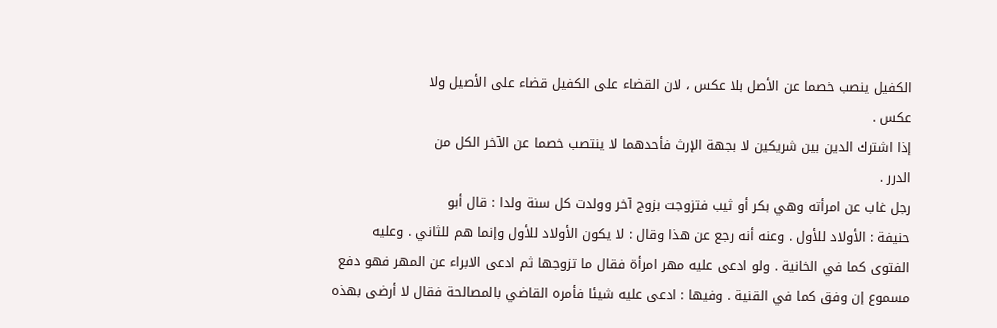الكفيل ينصب خصما عن الأصل بلا عكس ، لان القضاء على الكفيل قضاء على الأصيل ولا
عكس .
إذا اشترك الدين بين شريكين لا بجهة الإرث فأحدهما لا ينتصب خصما عن الآخر الكل من
الدرر .
رجل غاب عن امرأته وهي بكر أو ثيب فتزوجت بزوج آخر وولدت كل سنة ولدا : قال أبو
حنيفة : الأولاد للأول . وعنه أنه رجع عن هذا وقال : لا يكون الأولاد للأول وإنما هم للثاني . وعليه
الفتوى كما في الخانية . ولو ادعى عليه مهر امرأة فقال ما تزوجها ثم ادعى الابراء عن المهر فهو دفع
مسموع إن وفق كما في القنية . وفيها : ادعى عليه شيئا فأمره القاضي بالمصالحة فقال لا أرضى بهذه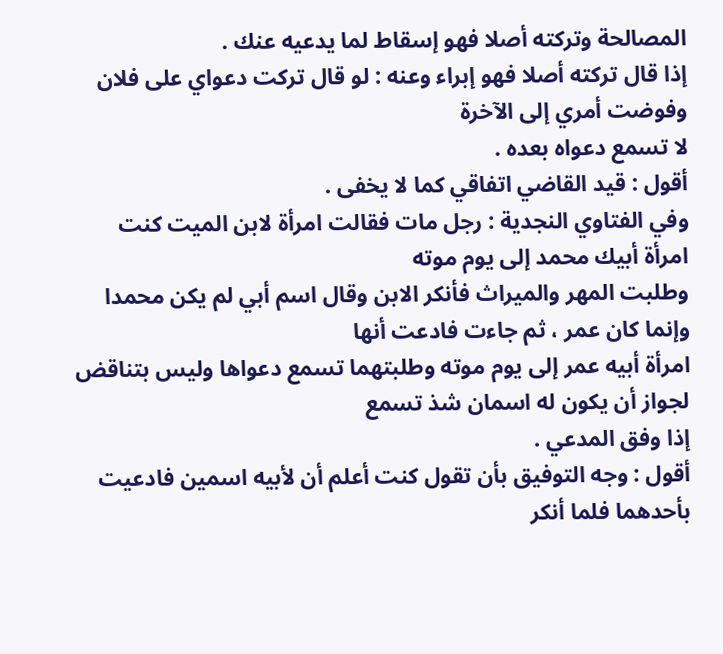المصالحة وتركته أصلا فهو إسقاط لما يدعيه عنك .
إذا قال تركته أصلا فهو إبراء وعنه : لو قال تركت دعواي على فلان وفوضت أمري إلى الآخرة
لا تسمع دعواه بعده .
أقول : قيد القاضي اتفاقي كما لا يخفى .
وفي الفتاوي النجدية : رجل مات فقالت امرأة لابن الميت كنت امرأة أبيك محمد إلى يوم موته
وطلبت المهر والميراث فأنكر الابن وقال اسم أبي لم يكن محمدا وإنما كان عمر ، ثم جاءت فادعت أنها
امرأة أبيه عمر إلى يوم موته وطلبتهما تسمع دعواها وليس بتناقض لجواز أن يكون له اسمان شذ تسمع
إذا وفق المدعي .
أقول : وجه التوفيق بأن تقول كنت أعلم أن لأبيه اسمين فادعيت بأحدهما فلما أنكر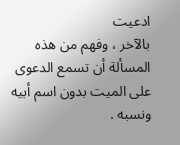ادعيت
بالآخر ، وفهم من هذه المسألة أن تسمع الدعوى على الميت بدون اسم أبيه ونسبه .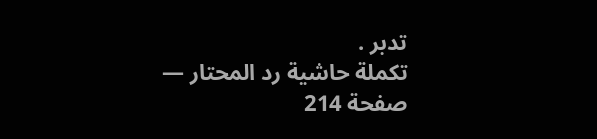تدبر .
تكملة حاشية رد المحتار — صفحة 214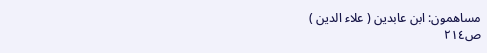مساهمون: ابن عابدين ( علاء الدين )
ص٢١٤